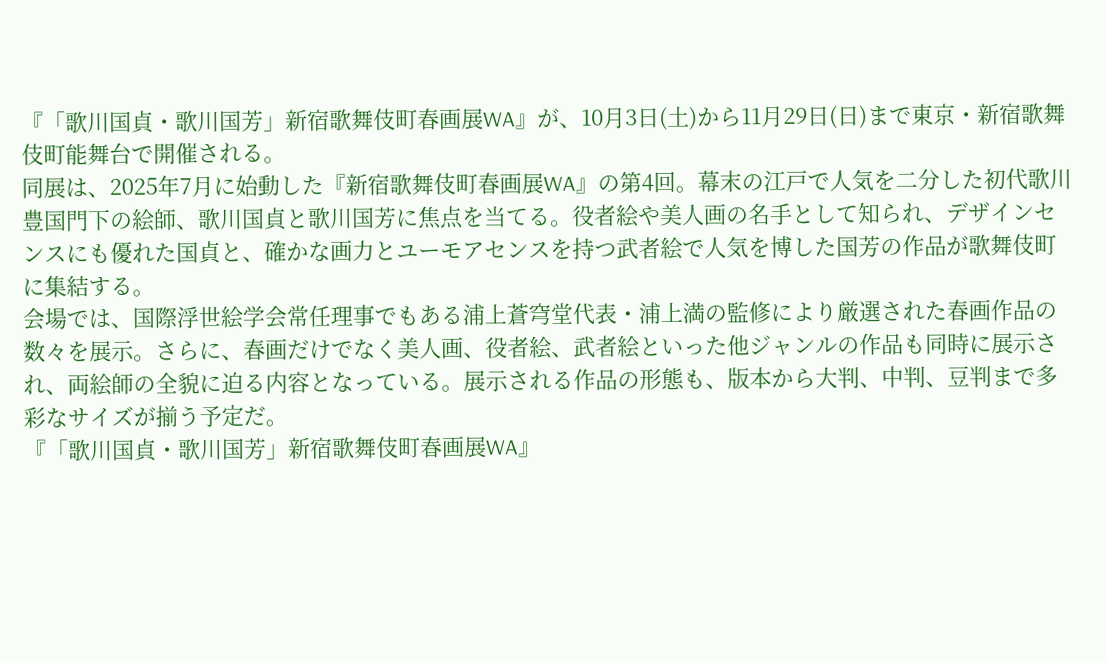『「歌川国貞・歌川国芳」新宿歌舞伎町春画展WA』が、10月3日(土)から11月29日(日)まで東京・新宿歌舞伎町能舞台で開催される。
同展は、2025年7月に始動した『新宿歌舞伎町春画展WA』の第4回。幕末の江戸で人気を二分した初代歌川豊国門下の絵師、歌川国貞と歌川国芳に焦点を当てる。役者絵や美人画の名手として知られ、デザインセンスにも優れた国貞と、確かな画力とユーモアセンスを持つ武者絵で人気を博した国芳の作品が歌舞伎町に集結する。
会場では、国際浮世絵学会常任理事でもある浦上蒼穹堂代表・浦上満の監修により厳選された春画作品の数々を展示。さらに、春画だけでなく美人画、役者絵、武者絵といった他ジャンルの作品も同時に展示され、両絵師の全貌に迫る内容となっている。展示される作品の形態も、版本から大判、中判、豆判まで多彩なサイズが揃う予定だ。
『「歌川国貞・歌川国芳」新宿歌舞伎町春画展WA』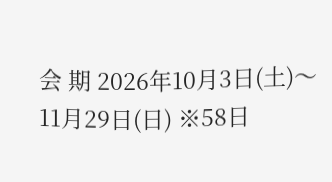会 期 2026年10月3日(土)〜11月29日(日) ※58日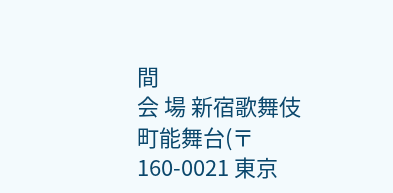間
会 場 新宿歌舞伎町能舞台(〒160-0021 東京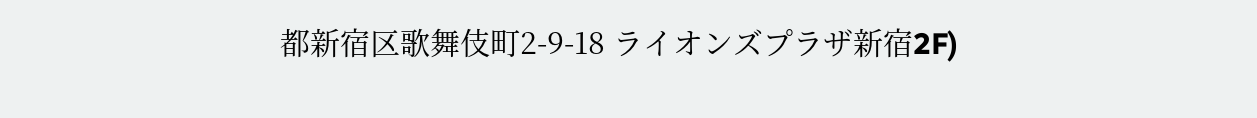都新宿区歌舞伎町2-9-18 ライオンズプラザ新宿2F)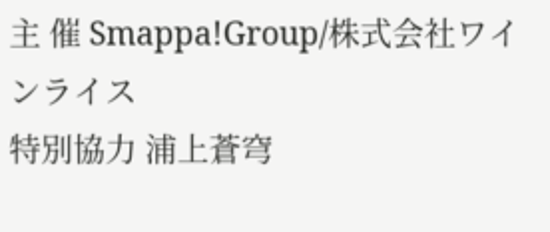主 催 Smappa!Group/株式会社ワインライス
特別協力 浦上蒼穹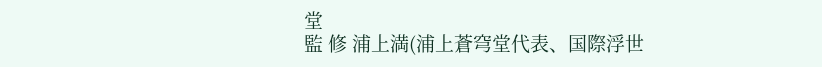堂
監 修 浦上満(浦上蒼穹堂代表、国際浮世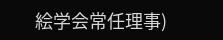絵学会常任理事)